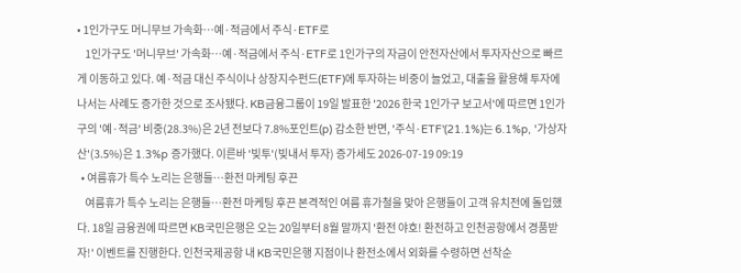• 1인가구도 머니무브 가속화…예·적금에서 주식·ETF로
    1인가구도 '머니무브' 가속화…예·적금에서 주식·ETF로 1인가구의 자금이 안전자산에서 투자자산으로 빠르게 이동하고 있다. 예·적금 대신 주식이나 상장지수펀드(ETF)에 투자하는 비중이 늘었고, 대출을 활용해 투자에 나서는 사례도 증가한 것으로 조사됐다. KB금융그룹이 19일 발표한 '2026 한국 1인가구 보고서'에 따르면 1인가구의 '예·적금' 비중(28.3%)은 2년 전보다 7.8%포인트(p) 감소한 반면, '주식·ETF'(21.1%)는 6.1%p, '가상자산'(3.5%)은 1.3%p 증가했다. 이른바 '빚투'(빚내서 투자) 증가세도 2026-07-19 09:19
  • 여름휴가 특수 노리는 은행들…환전 마케팅 후끈
    여름휴가 특수 노리는 은행들…환전 마케팅 후끈 본격적인 여름 휴가철을 맞아 은행들이 고객 유치전에 돌입했다. 18일 금융권에 따르면 KB국민은행은 오는 20일부터 8월 말까지 '환전 야호! 환전하고 인천공항에서 경품받자!' 이벤트를 진행한다. 인천국제공항 내 KB국민은행 지점이나 환전소에서 외화를 수령하면 선착순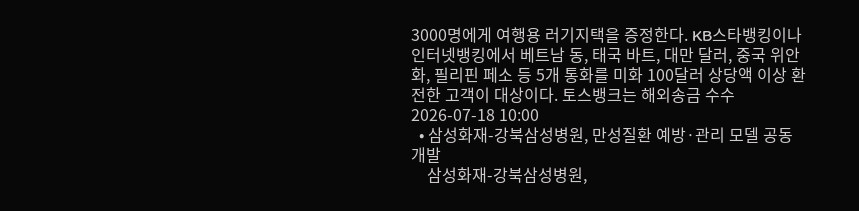3000명에게 여행용 러기지택을 증정한다. KB스타뱅킹이나 인터넷뱅킹에서 베트남 동, 태국 바트, 대만 달러, 중국 위안화, 필리핀 페소 등 5개 통화를 미화 100달러 상당액 이상 환전한 고객이 대상이다. 토스뱅크는 해외송금 수수 2026-07-18 10:00
  • 삼성화재-강북삼성병원, 만성질환 예방·관리 모델 공동 개발
    삼성화재-강북삼성병원,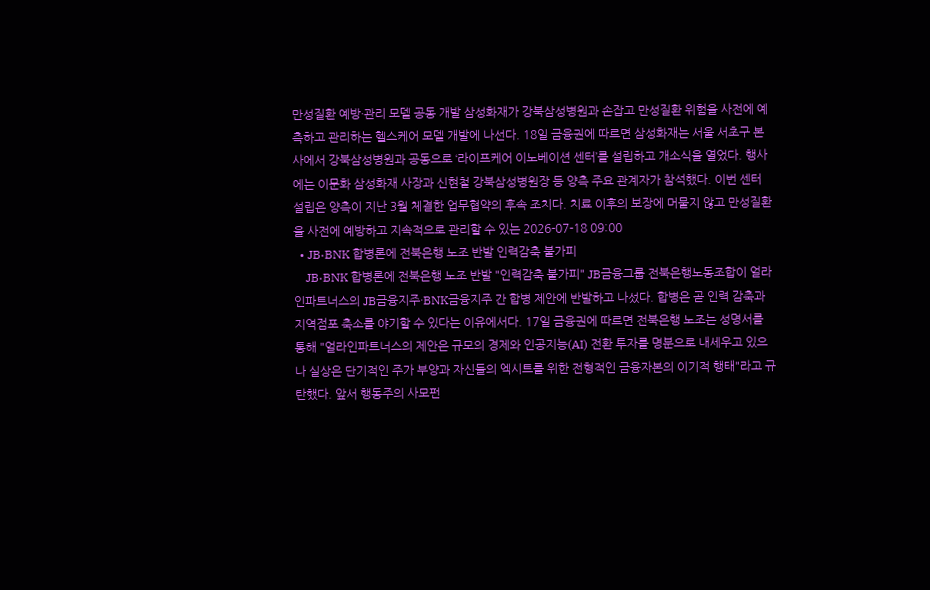만성질환 예방·관리 모델 공동 개발 삼성화재가 강북삼성병원과 손잡고 만성질환 위험을 사전에 예측하고 관리하는 헬스케어 모델 개발에 나선다. 18일 금융권에 따르면 삼성화재는 서울 서초구 본사에서 강북삼성병원과 공동으로 ‘라이프케어 이노베이션 센터’를 설립하고 개소식을 열었다. 행사에는 이문화 삼성화재 사장과 신현철 강북삼성병원장 등 양측 주요 관계자가 참석했다. 이번 센터 설립은 양측이 지난 3월 체결한 업무협약의 후속 조치다. 치료 이후의 보장에 머물지 않고 만성질환을 사전에 예방하고 지속적으로 관리할 수 있는 2026-07-18 09:00
  • JB·BNK 합병론에 전북은행 노조 반발 인력감축 불가피
    JB·BNK 합병론에 전북은행 노조 반발 "인력감축 불가피" JB금융그룹 전북은행노동조합이 얼라인파트너스의 JB금융지주·BNK금융지주 간 합병 제안에 반발하고 나섰다. 합병은 곧 인력 감축과 지역점포 축소를 야기할 수 있다는 이유에서다. 17일 금융권에 따르면 전북은행 노조는 성명서를 통해 "얼라인파트너스의 제안은 규모의 경제와 인공지능(AI) 전환 투자를 명분으로 내세우고 있으나 실상은 단기적인 주가 부양과 자신들의 엑시트를 위한 전형적인 금융자본의 이기적 행태"라고 규탄했다. 앞서 행동주의 사모펀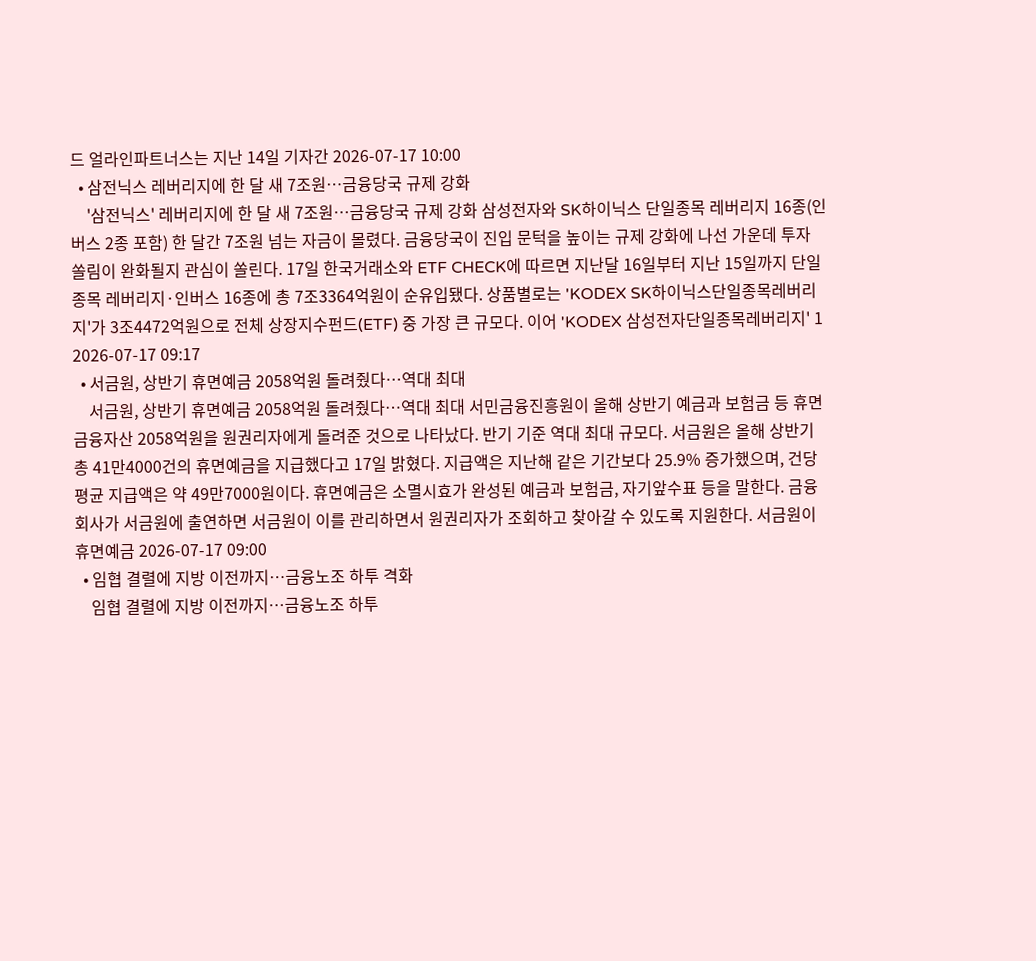드 얼라인파트너스는 지난 14일 기자간 2026-07-17 10:00
  • 삼전닉스 레버리지에 한 달 새 7조원…금융당국 규제 강화
    '삼전닉스' 레버리지에 한 달 새 7조원…금융당국 규제 강화 삼성전자와 SK하이닉스 단일종목 레버리지 16종(인버스 2종 포함) 한 달간 7조원 넘는 자금이 몰렸다. 금융당국이 진입 문턱을 높이는 규제 강화에 나선 가운데 투자 쏠림이 완화될지 관심이 쏠린다. 17일 한국거래소와 ETF CHECK에 따르면 지난달 16일부터 지난 15일까지 단일종목 레버리지·인버스 16종에 총 7조3364억원이 순유입됐다. 상품별로는 'KODEX SK하이닉스단일종목레버리지'가 3조4472억원으로 전체 상장지수펀드(ETF) 중 가장 큰 규모다. 이어 'KODEX 삼성전자단일종목레버리지' 1 2026-07-17 09:17
  • 서금원, 상반기 휴면예금 2058억원 돌려줬다…역대 최대
    서금원, 상반기 휴면예금 2058억원 돌려줬다…역대 최대 서민금융진흥원이 올해 상반기 예금과 보험금 등 휴면금융자산 2058억원을 원권리자에게 돌려준 것으로 나타났다. 반기 기준 역대 최대 규모다. 서금원은 올해 상반기 총 41만4000건의 휴면예금을 지급했다고 17일 밝혔다. 지급액은 지난해 같은 기간보다 25.9% 증가했으며, 건당 평균 지급액은 약 49만7000원이다. 휴면예금은 소멸시효가 완성된 예금과 보험금, 자기앞수표 등을 말한다. 금융회사가 서금원에 출연하면 서금원이 이를 관리하면서 원권리자가 조회하고 찾아갈 수 있도록 지원한다. 서금원이 휴면예금 2026-07-17 09:00
  • 임협 결렬에 지방 이전까지…금융노조 하투 격화
    임협 결렬에 지방 이전까지…금융노조 하투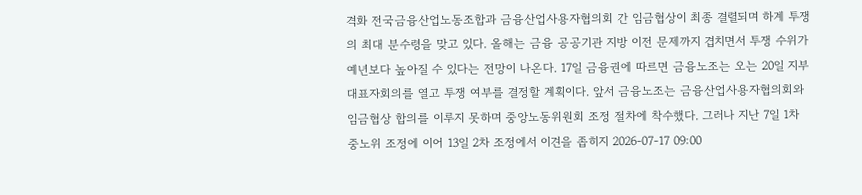격화 전국금융산업노동조합과 금융산업사용자협의회 간 임금협상이 최종 결렬되며 하계 투쟁의 최대 분수령을 맞고 있다. 올해는 금융 공공기관 지방 이전 문제까지 겹치면서 투쟁 수위가 예년보다 높아질 수 있다는 전망이 나온다. 17일 금융권에 따르면 금융노조는 오는 20일 지부대표자회의를 열고 투쟁 여부를 결정할 계획이다. 앞서 금융노조는 금융산업사용자협의회와 임금협상 합의를 이루지 못하며 중앙노동위원회 조정 절차에 착수했다. 그러나 지난 7일 1차 중노위 조정에 이어 13일 2차 조정에서 이견을 좁히지 2026-07-17 09:00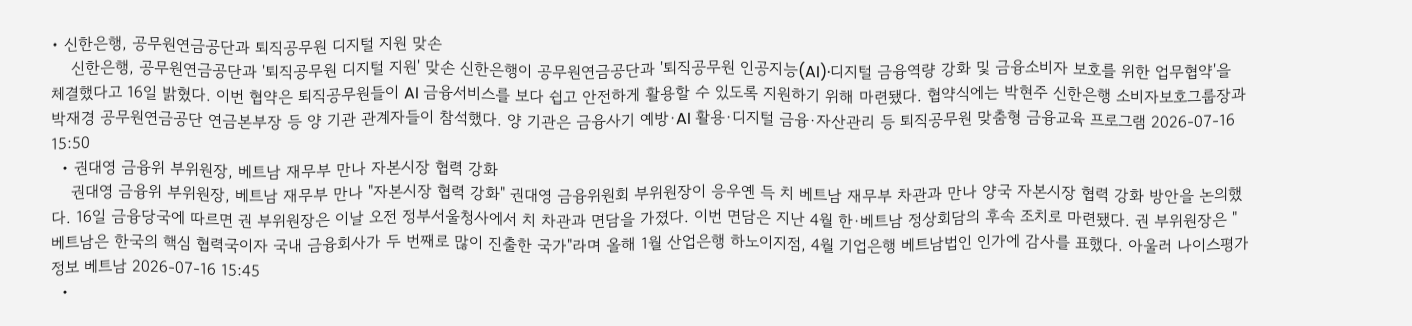• 신한은행, 공무원연금공단과 퇴직공무원 디지털 지원 맞손
    신한은행, 공무원연금공단과 '퇴직공무원 디지털 지원' 맞손 신한은행이 공무원연금공단과 '퇴직공무원 인공지능(AI)·디지털 금융역량 강화 및 금융소비자 보호를 위한 업무협약'을 체결했다고 16일 밝혔다. 이번 협약은 퇴직공무원들이 AI 금융서비스를 보다 쉽고 안전하게 활용할 수 있도록 지원하기 위해 마련됐다. 협약식에는 박현주 신한은행 소비자보호그룹장과 박재경 공무원연금공단 연금본부장 등 양 기관 관계자들이 참석했다. 양 기관은 금융사기 예방·AI 활용·디지털 금융·자산관리 등 퇴직공무원 맞춤형 금융교육 프로그램 2026-07-16 15:50
  • 권대영 금융위 부위원장, 베트남 재무부 만나 자본시장 협력 강화
    권대영 금융위 부위원장, 베트남 재무부 만나 "자본시장 협력 강화" 권대영 금융위원회 부위원장이 응우옌 득 치 베트남 재무부 차관과 만나 양국 자본시장 협력 강화 방안을 논의했다. 16일 금융당국에 따르면 권 부위원장은 이날 오전 정부서울청사에서 치 차관과 면담을 가졌다. 이번 면담은 지난 4월 한·베트남 정상회담의 후속 조치로 마련됐다. 권 부위원장은 "베트남은 한국의 핵심 협력국이자 국내 금융회사가 두 번째로 많이 진출한 국가"라며 올해 1월 산업은행 하노이지점, 4월 기업은행 베트남법인 인가에 감사를 표했다. 아울러 나이스평가정보 베트남 2026-07-16 15:45
  •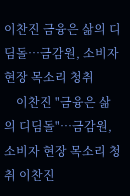이찬진 금융은 삶의 디딤돌…금감원, 소비자 현장 목소리 청취
    이찬진 "금융은 삶의 디딤돌"…금감원, 소비자 현장 목소리 청취 이찬진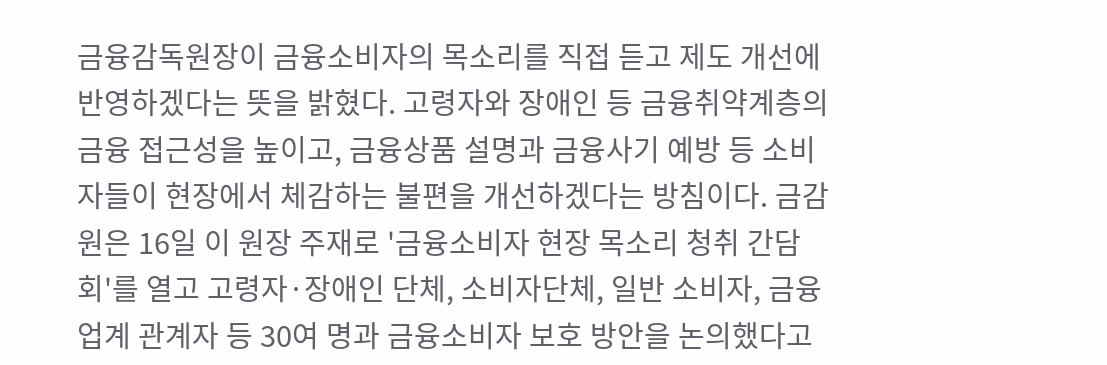금융감독원장이 금융소비자의 목소리를 직접 듣고 제도 개선에 반영하겠다는 뜻을 밝혔다. 고령자와 장애인 등 금융취약계층의 금융 접근성을 높이고, 금융상품 설명과 금융사기 예방 등 소비자들이 현장에서 체감하는 불편을 개선하겠다는 방침이다. 금감원은 16일 이 원장 주재로 '금융소비자 현장 목소리 청취 간담회'를 열고 고령자·장애인 단체, 소비자단체, 일반 소비자, 금융업계 관계자 등 30여 명과 금융소비자 보호 방안을 논의했다고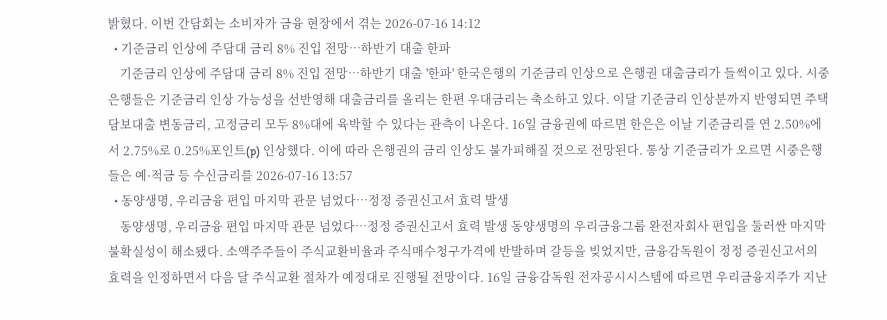밝혔다. 이번 간담회는 소비자가 금융 현장에서 겪는 2026-07-16 14:12
  • 기준금리 인상에 주담대 금리 8% 진입 전망…하반기 대출 한파
    기준금리 인상에 주담대 금리 8% 진입 전망…하반기 대출 '한파' 한국은행의 기준금리 인상으로 은행권 대출금리가 들썩이고 있다. 시중은행들은 기준금리 인상 가능성을 선반영해 대출금리를 올리는 한편 우대금리는 축소하고 있다. 이달 기준금리 인상분까지 반영되면 주택담보대출 변동금리, 고정금리 모두 8%대에 육박할 수 있다는 관측이 나온다. 16일 금융권에 따르면 한은은 이날 기준금리를 연 2.50%에서 2.75%로 0.25%포인트(p) 인상했다. 이에 따라 은행권의 금리 인상도 불가피해질 것으로 전망된다. 통상 기준금리가 오르면 시중은행들은 예·적금 등 수신금리를 2026-07-16 13:57
  • 동양생명, 우리금융 편입 마지막 관문 넘었다…정정 증권신고서 효력 발생
    동양생명, 우리금융 편입 마지막 관문 넘었다…정정 증권신고서 효력 발생 동양생명의 우리금융그룹 완전자회사 편입을 둘러싼 마지막 불확실성이 해소됐다. 소액주주들이 주식교환비율과 주식매수청구가격에 반발하며 갈등을 빚었지만, 금융감독원이 정정 증권신고서의 효력을 인정하면서 다음 달 주식교환 절차가 예정대로 진행될 전망이다. 16일 금융감독원 전자공시시스템에 따르면 우리금융지주가 지난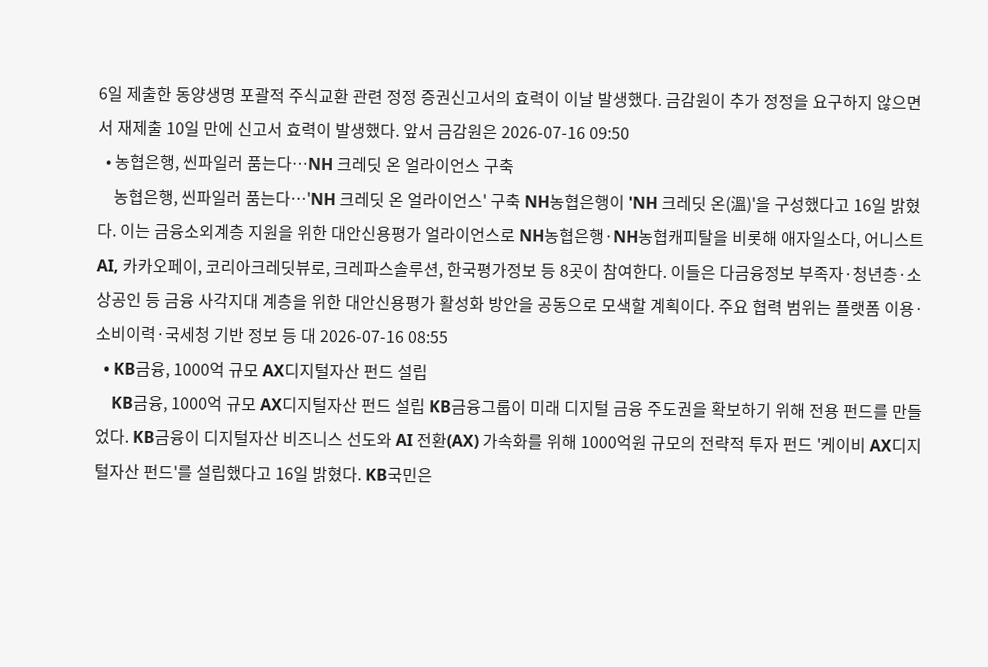6일 제출한 동양생명 포괄적 주식교환 관련 정정 증권신고서의 효력이 이날 발생했다. 금감원이 추가 정정을 요구하지 않으면서 재제출 10일 만에 신고서 효력이 발생했다. 앞서 금감원은 2026-07-16 09:50
  • 농협은행, 씬파일러 품는다…NH 크레딧 온 얼라이언스 구축
    농협은행, 씬파일러 품는다…'NH 크레딧 온 얼라이언스' 구축 NH농협은행이 'NH 크레딧 온(溫)'을 구성했다고 16일 밝혔다. 이는 금융소외계층 지원을 위한 대안신용평가 얼라이언스로 NH농협은행·NH농협캐피탈을 비롯해 애자일소다, 어니스트AI, 카카오페이, 코리아크레딧뷰로, 크레파스솔루션, 한국평가정보 등 8곳이 참여한다. 이들은 다금융정보 부족자·청년층·소상공인 등 금융 사각지대 계층을 위한 대안신용평가 활성화 방안을 공동으로 모색할 계획이다. 주요 협력 범위는 플랫폼 이용·소비이력·국세청 기반 정보 등 대 2026-07-16 08:55
  • KB금융, 1000억 규모 AX디지털자산 펀드 설립
    KB금융, 1000억 규모 AX디지털자산 펀드 설립 KB금융그룹이 미래 디지털 금융 주도권을 확보하기 위해 전용 펀드를 만들었다. KB금융이 디지털자산 비즈니스 선도와 AI 전환(AX) 가속화를 위해 1000억원 규모의 전략적 투자 펀드 '케이비 AX디지털자산 펀드'를 설립했다고 16일 밝혔다. KB국민은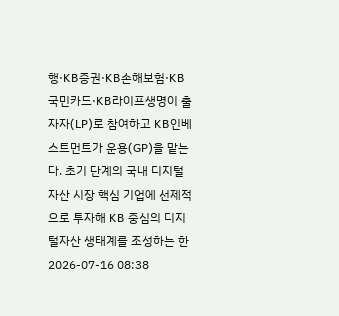행·KB증권·KB손해보험·KB국민카드·KB라이프생명이 출자자(LP)로 참여하고 KB인베스트먼트가 운용(GP)을 맡는다. 초기 단계의 국내 디지털자산 시장 핵심 기업에 선제적으로 투자해 KB 중심의 디지털자산 생태계를 조성하는 한 2026-07-16 08:38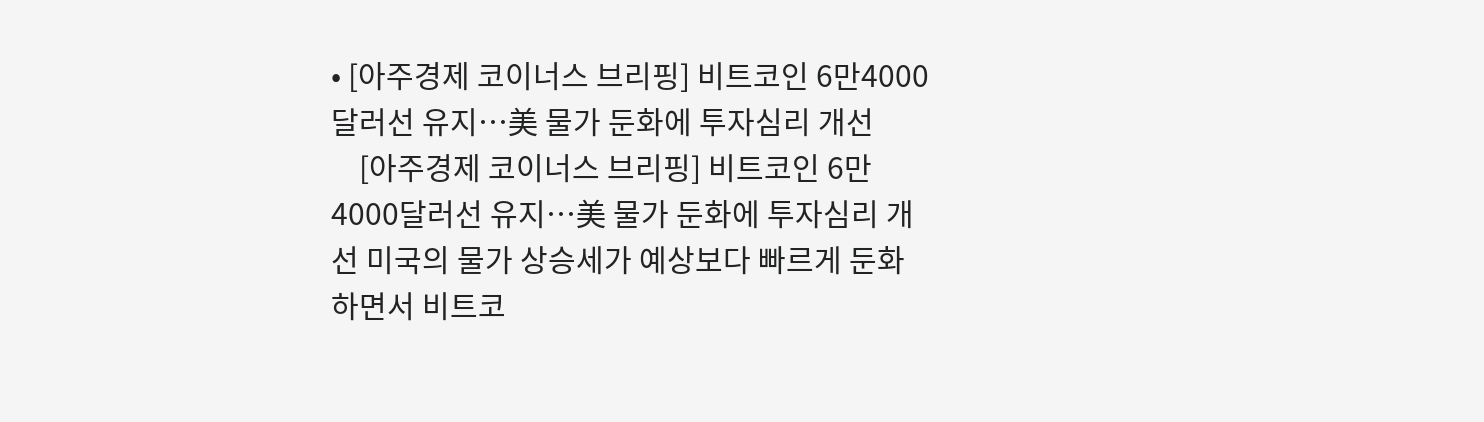• [아주경제 코이너스 브리핑] 비트코인 6만4000달러선 유지…美 물가 둔화에 투자심리 개선
    [아주경제 코이너스 브리핑] 비트코인 6만4000달러선 유지…美 물가 둔화에 투자심리 개선 미국의 물가 상승세가 예상보다 빠르게 둔화하면서 비트코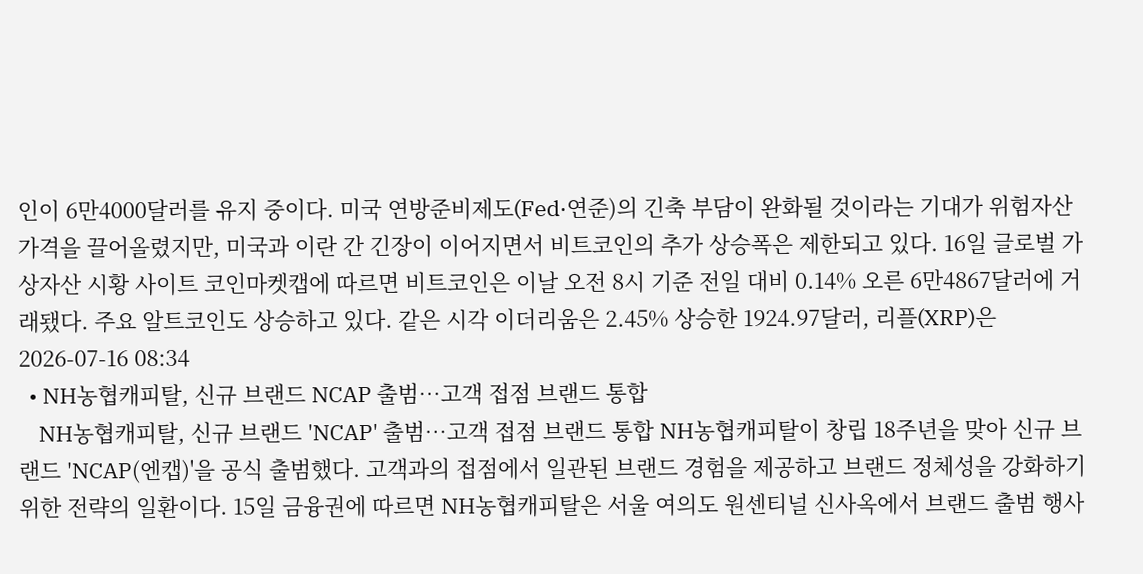인이 6만4000달러를 유지 중이다. 미국 연방준비제도(Fed·연준)의 긴축 부담이 완화될 것이라는 기대가 위험자산 가격을 끌어올렸지만, 미국과 이란 간 긴장이 이어지면서 비트코인의 추가 상승폭은 제한되고 있다. 16일 글로벌 가상자산 시황 사이트 코인마켓캡에 따르면 비트코인은 이날 오전 8시 기준 전일 대비 0.14% 오른 6만4867달러에 거래됐다. 주요 알트코인도 상승하고 있다. 같은 시각 이더리움은 2.45% 상승한 1924.97달러, 리플(XRP)은 2026-07-16 08:34
  • NH농협캐피탈, 신규 브랜드 NCAP 출범…고객 접점 브랜드 통합
    NH농협캐피탈, 신규 브랜드 'NCAP' 출범…고객 접점 브랜드 통합 NH농협캐피탈이 창립 18주년을 맞아 신규 브랜드 'NCAP(엔캡)'을 공식 출범했다. 고객과의 접점에서 일관된 브랜드 경험을 제공하고 브랜드 정체성을 강화하기 위한 전략의 일환이다. 15일 금융권에 따르면 NH농협캐피탈은 서울 여의도 원센티널 신사옥에서 브랜드 출범 행사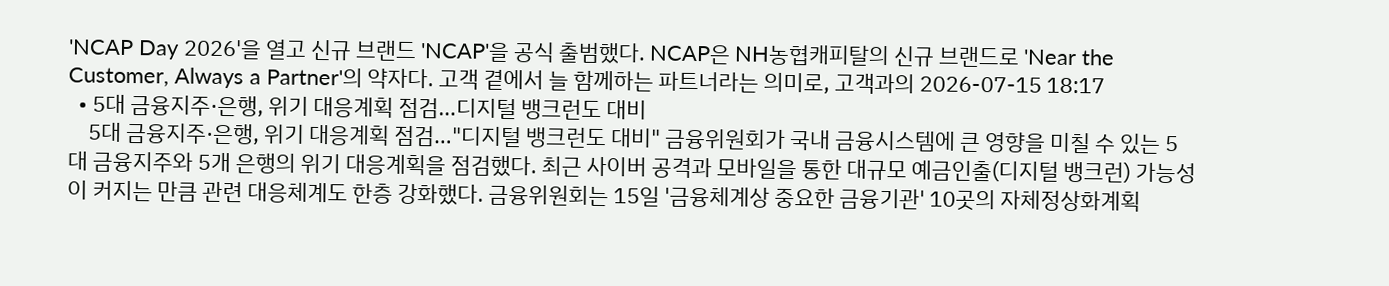'NCAP Day 2026'을 열고 신규 브랜드 'NCAP'을 공식 출범했다. NCAP은 NH농협캐피탈의 신규 브랜드로 'Near the Customer, Always a Partner'의 약자다. 고객 곁에서 늘 함께하는 파트너라는 의미로, 고객과의 2026-07-15 18:17
  • 5대 금융지주·은행, 위기 대응계획 점검…디지털 뱅크런도 대비
    5대 금융지주·은행, 위기 대응계획 점검…"디지털 뱅크런도 대비" 금융위원회가 국내 금융시스템에 큰 영향을 미칠 수 있는 5대 금융지주와 5개 은행의 위기 대응계획을 점검했다. 최근 사이버 공격과 모바일을 통한 대규모 예금인출(디지털 뱅크런) 가능성이 커지는 만큼 관련 대응체계도 한층 강화했다. 금융위원회는 15일 '금융체계상 중요한 금융기관' 10곳의 자체정상화계획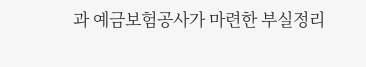과 예금보험공사가 마련한 부실정리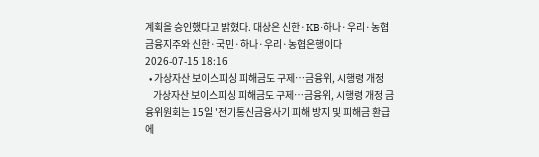계획을 승인했다고 밝혔다. 대상은 신한·KB·하나·우리·농협금융지주와 신한·국민·하나·우리·농협은행이다 2026-07-15 18:16
  • 가상자산 보이스피싱 피해금도 구제…금융위, 시행령 개정
    가상자산 보이스피싱 피해금도 구제…금융위, 시행령 개정 금융위원회는 15일 '전기통신금융사기 피해 방지 및 피해금 환급에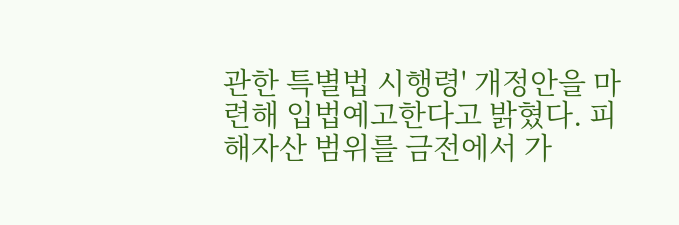관한 특별법 시행령' 개정안을 마련해 입법예고한다고 밝혔다. 피해자산 범위를 금전에서 가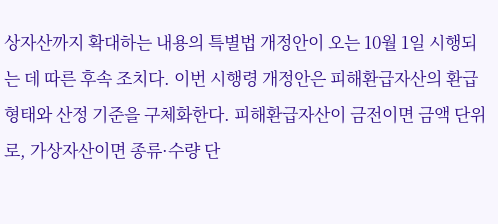상자산까지 확대하는 내용의 특별법 개정안이 오는 10월 1일 시행되는 데 따른 후속 조치다. 이번 시행령 개정안은 피해환급자산의 환급 형태와 산정 기준을 구체화한다. 피해환급자산이 금전이면 금액 단위로, 가상자산이면 종류·수량 단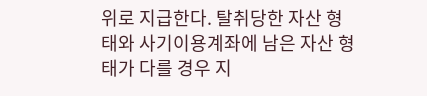위로 지급한다. 탈취당한 자산 형태와 사기이용계좌에 남은 자산 형태가 다를 경우 지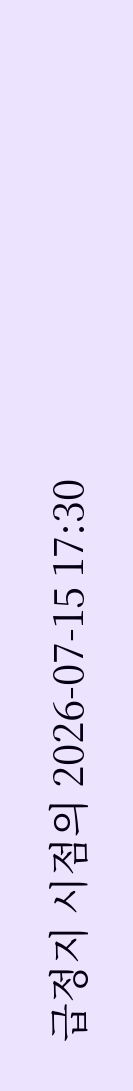급정지 시점의 2026-07-15 17:30